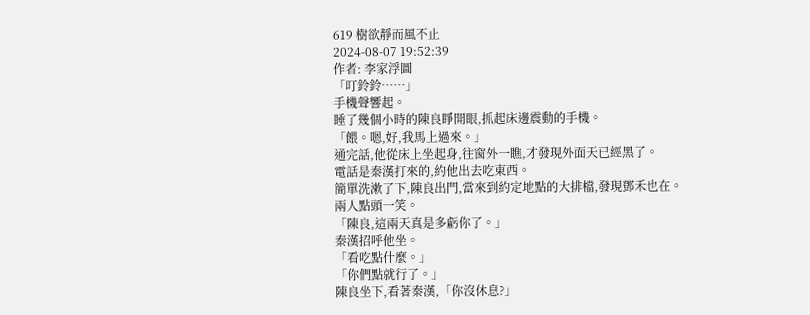619 樹欲靜而風不止
2024-08-07 19:52:39
作者: 李家浮圖
「叮鈴鈴……」
手機聲響起。
睡了幾個小時的陳良睜開眼,抓起床邊震動的手機。
「餵。嗯,好,我馬上過來。」
通完話,他從床上坐起身,往窗外一瞧,才發現外面天已經黑了。
電話是秦漢打來的,約他出去吃東西。
簡單洗漱了下,陳良出門,當來到約定地點的大排檔,發現鄧禾也在。
兩人點頭一笑。
「陳良,這兩天真是多虧你了。」
秦漢招呼他坐。
「看吃點什麼。」
「你們點就行了。」
陳良坐下,看著秦漢,「你沒休息?」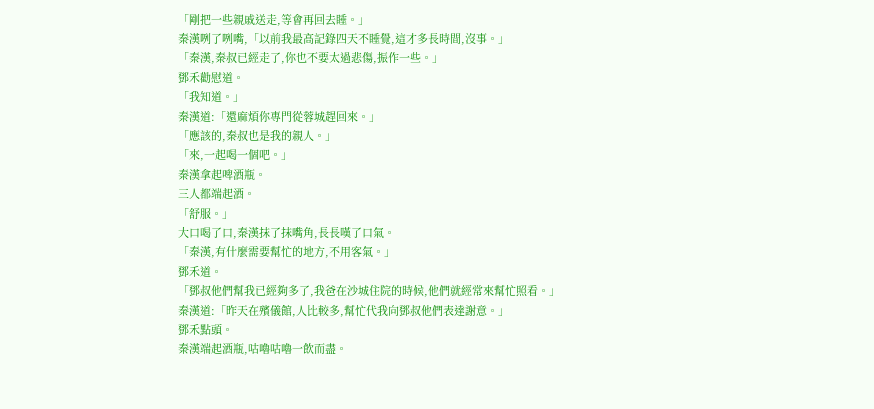「剛把一些親戚送走,等會再回去睡。」
秦漢咧了咧嘴,「以前我最高記錄四天不睡覺,這才多長時間,沒事。」
「秦漢,秦叔已經走了,你也不要太過悲傷,振作一些。」
鄧禾勸慰道。
「我知道。」
秦漢道:「還麻煩你專門從蓉城趕回來。」
「應該的,秦叔也是我的親人。」
「來,一起喝一個吧。」
秦漢拿起啤酒瓶。
三人都端起酒。
「舒服。」
大口喝了口,秦漢抹了抹嘴角,長長嘆了口氣。
「秦漢,有什麼需要幫忙的地方,不用客氣。」
鄧禾道。
「鄧叔他們幫我已經夠多了,我爸在沙城住院的時候,他們就經常來幫忙照看。」
秦漢道:「昨天在殯儀館,人比較多,幫忙代我向鄧叔他們表達謝意。」
鄧禾點頭。
秦漢端起酒瓶,咕嚕咕嚕一飲而盡。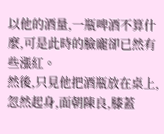以他的酒量,一瓶啤酒不算什麼,可是此時的臉龐卻已然有些漲紅。
然後,只見他把酒瓶放在桌上,忽然起身,面朝陳良,膝蓋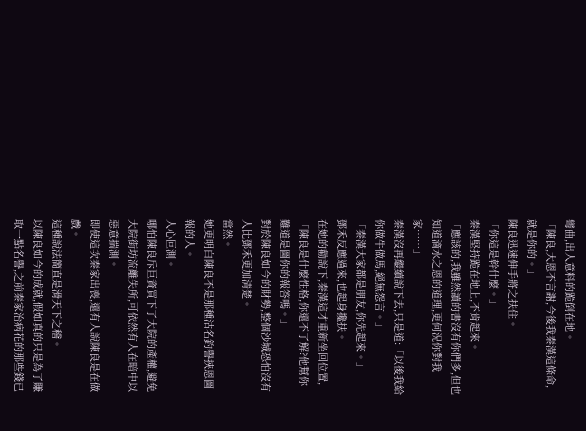彎曲,出人意料的跪倒在地。
「陳良,大恩不言謝,今後我秦漢這條命,就是你的。」
陳良迅速伸手將之扶住。
「你這是幹什麼。」
秦漢堅持跪在地上,不肯起來。
「應該的,我雖然讀的書沒有你們多,但也知道滴水之恩的道理,更何況你對我家……」
秦漢沒再繼續說下去,只是道:「以後我給你做牛做馬,絕無怨言。」
「秦漢大家都是朋友,你先起來。」
鄧禾反應過來,也起身攙扶。
在她的勸說下,秦漢這才重新坐回位置,
「陳良是什麼性格,你還不了解?他幫你難道是圖你的報答嗎。」
對於陳良如今的財勢,整個沙城恐怕沒有人比鄧禾更加清楚。
當然。
她更明白陳良不是那種沽名釣譽挾恩圖報的人。
人心叵測。
哪怕陳良斥巨資買下了大院的產權,避免大院街坊流離失所,可依然有人在暗中以惡意揣測。
即使這次秦家出喪,還有人說陳良是在做戲。
這種說法簡直是滑天下之稽。
以陳良如今的成就,假如真的只是為了賺取一點名譽,之前秦家治病花的那些錢已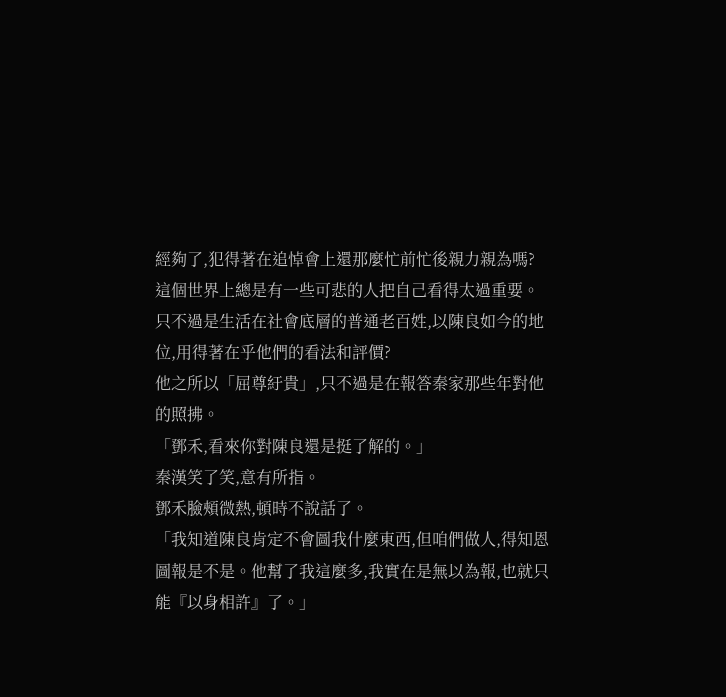經夠了,犯得著在追悼會上還那麼忙前忙後親力親為嗎?
這個世界上總是有一些可悲的人把自己看得太過重要。
只不過是生活在社會底層的普通老百姓,以陳良如今的地位,用得著在乎他們的看法和評價?
他之所以「屈尊紆貴」,只不過是在報答秦家那些年對他的照拂。
「鄧禾,看來你對陳良還是挺了解的。」
秦漢笑了笑,意有所指。
鄧禾臉頰微熱,頓時不說話了。
「我知道陳良肯定不會圖我什麼東西,但咱們做人,得知恩圖報是不是。他幫了我這麼多,我實在是無以為報,也就只能『以身相許』了。」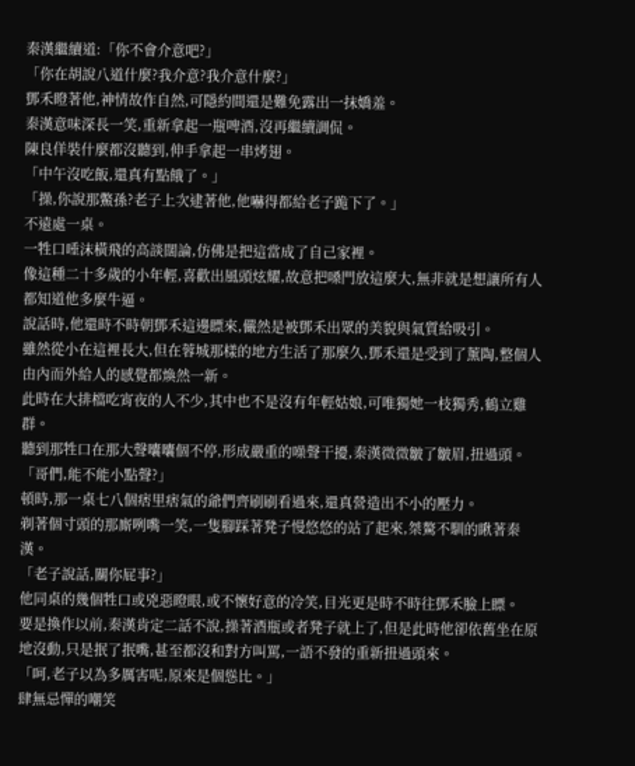秦漢繼續道:「你不會介意吧?」
「你在胡說八道什麼?我介意?我介意什麼?」
鄧禾瞪著他,神情故作自然,可隱約間還是難免露出一抹嬌羞。
秦漢意味深長一笑,重新拿起一瓶啤酒,沒再繼續調侃。
陳良佯裝什麼都沒聽到,伸手拿起一串烤翅。
「中午沒吃飯,還真有點餓了。」
「操,你說那鱉孫?老子上次逮著他,他嚇得都給老子跪下了。」
不遠處一桌。
一牲口唾沫橫飛的高談闊論,仿佛是把這當成了自己家裡。
像這種二十多歲的小年輕,喜歡出風頭炫耀,故意把嗓門放這麼大,無非就是想讓所有人都知道他多麼牛逼。
說話時,他還時不時朝鄧禾這邊瞟來,儼然是被鄧禾出眾的美貌與氣質給吸引。
雖然從小在這裡長大,但在蓉城那樣的地方生活了那麼久,鄧禾還是受到了薰陶,整個人由內而外給人的感覺都煥然一新。
此時在大排檔吃宵夜的人不少,其中也不是沒有年輕姑娘,可唯獨她一枝獨秀,鶴立雞群。
聽到那牲口在那大聲囔囔個不停,形成嚴重的噪聲干擾,秦漢微微皺了皺眉,扭過頭。
「哥們,能不能小點聲?」
頓時,那一桌七八個痞里痞氣的爺們齊刷刷看過來,還真營造出不小的壓力。
剃著個寸頭的那廝咧嘴一笑,一隻腳踩著凳子慢悠悠的站了起來,桀驁不馴的瞅著秦漢。
「老子說話,關你屁事?」
他同桌的幾個牲口或兇惡瞪眼,或不懷好意的冷笑,目光更是時不時往鄧禾臉上瞟。
要是換作以前,秦漢肯定二話不說,操著酒瓶或者凳子就上了,但是此時他卻依舊坐在原地沒動,只是抿了抿嘴,甚至都沒和對方叫罵,一語不發的重新扭過頭來。
「呵,老子以為多厲害呢,原來是個慫比。」
肆無忌憚的嘲笑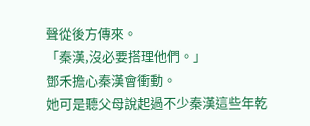聲從後方傳來。
「秦漢,沒必要搭理他們。」
鄧禾擔心秦漢會衝動。
她可是聽父母說起過不少秦漢這些年乾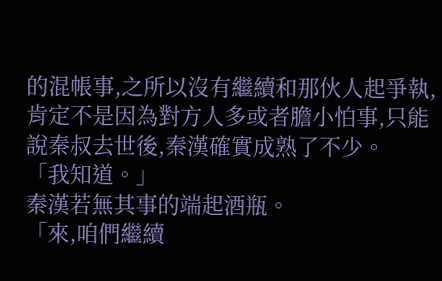的混帳事,之所以沒有繼續和那伙人起爭執,肯定不是因為對方人多或者膽小怕事,只能說秦叔去世後,秦漢確實成熟了不少。
「我知道。」
秦漢若無其事的端起酒瓶。
「來,咱們繼續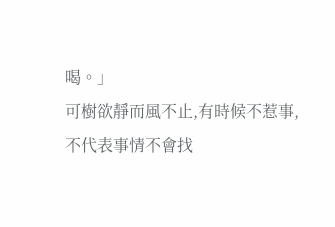喝。」
可樹欲靜而風不止,有時候不惹事,不代表事情不會找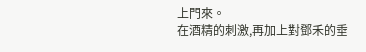上門來。
在酒精的刺激,再加上對鄧禾的垂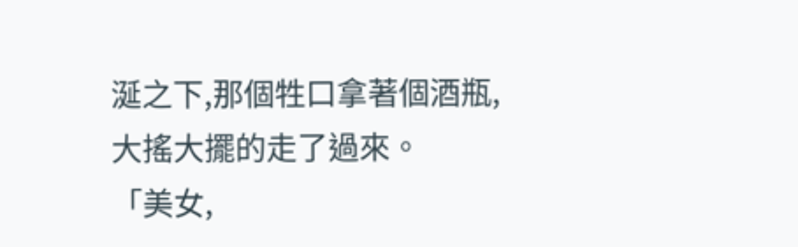涎之下,那個牲口拿著個酒瓶,大搖大擺的走了過來。
「美女,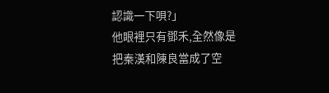認識一下唄?」
他眼裡只有鄧禾,全然像是把秦漢和陳良當成了空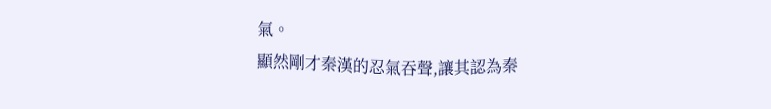氣。
顯然剛才秦漢的忍氣吞聲,讓其認為秦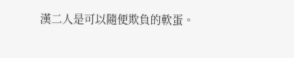漢二人是可以隨便欺負的軟蛋。